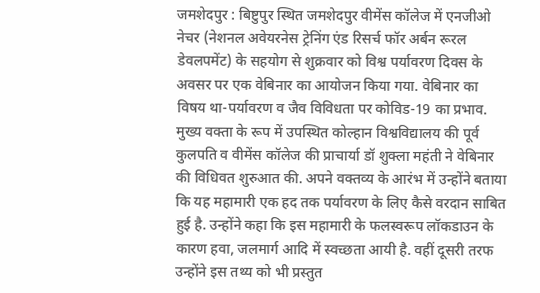जमशेदपुर : बिष्टुपुर स्थित जमशेदपुर वीमेंस कॉलेज में एनजीओ नेचर (नेशनल अवेयरनेस ट्रेनिंग एंड रिसर्च फॉर अर्बन रूरल डेवलपमेंट) के सहयोग से शुक्रवार को विश्व पर्यावरण दिवस के अवसर पर एक वेबिनार का आयोजन किया गया. वेबिनार का विषय था-पर्यावरण व जैव विविधता पर कोविड-19 का प्रभाव. मुख्य वक्ता के रूप में उपस्थित कोल्हान विश्वविद्यालय की पूर्व कुलपति व वीमेंस कॉलेज की प्राचार्या डॉ शुक्ला महंती ने वेबिनार की विधिवत शुरुआत की. अपने वक्तव्य के आरंभ में उन्होंने बताया कि यह महामारी एक हद तक पर्यावरण के लिए कैसे वरदान साबित हुई है. उन्होंने कहा कि इस महामारी के फलस्वरूप लॉकडाउन के कारण हवा, जलमार्ग आदि में स्वच्छता आयी है. वहीं दूसरी तरफ उन्होंने इस तथ्य को भी प्रस्तुत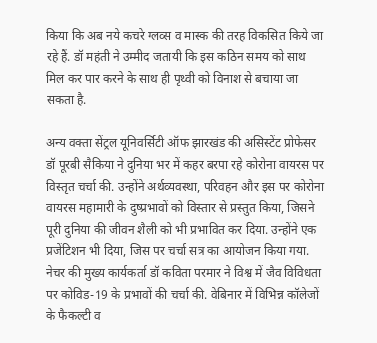किया कि अब नये कचरे ग्लव्स व मास्क की तरह विकसित किये जा रहे हैं. डॉ महंती ने उम्मीद जतायी कि इस कठिन समय को साथ मिल कर पार करने के साथ ही पृथ्वी को विनाश से बचाया जा सकता है.

अन्य वक्ता सेंट्रल यूनिवर्सिटी ऑफ झारखंड की असिस्टेंट प्रोफेसर डॉ पूरबी सैकिया ने दुनिया भर में कहर बरपा रहे कोरोना वायरस पर विस्तृत चर्चा की. उन्होंने अर्थव्यवस्था, परिवहन और इस पर कोरोना वायरस महामारी के दुष्प्रभावों को विस्तार से प्रस्तुत किया, जिसने पूरी दुनिया की जीवन शैली को भी प्रभावित कर दिया. उन्होंने एक प्रजेंटिशन भी दिया, जिस पर चर्चा सत्र का आयोजन किया गया. नेचर की मुख्य कार्यकर्ता डॉ कविता परमार ने विश्व में जैव विविधता पर कोविड-19 के प्रभावों की चर्चा की. वेबिनार में विभिन्न कॉलेजों के फैकल्टी व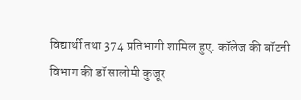विद्यार्थी तथा 374 प्रतिभागी शामिल हुए. कॉलेज की बॉटनी विभाग की डॉ सालोमी कुजूर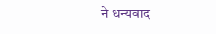ने धन्यवाद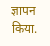ज्ञापन किया.